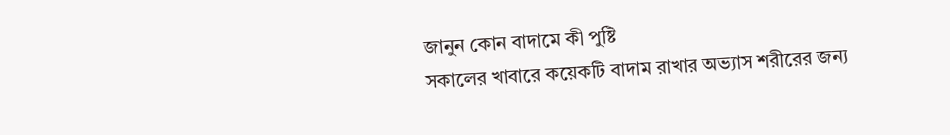জানুন কোন বাদামে কী পুষ্টি
সকালের খাবারে কয়েকটি বাদাম রাখার অভ্যাস শরীরের জন্য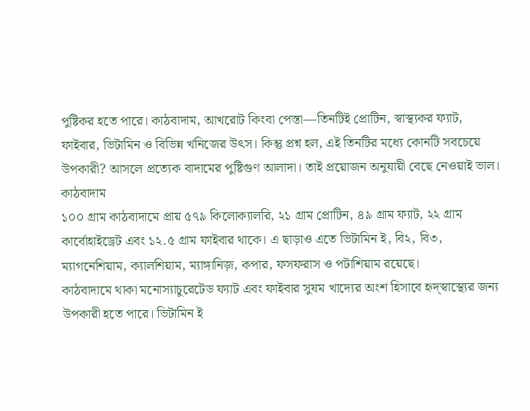পুষ্টিকর হতে পারে। কাঠবাদাম, আখরোট কিংবা পেস্তা—তিনটিই প্রোটিন, স্বাস্থ্যকর ফ্যাট, ফাইবার, ভিটামিন ও বিভিন্ন খনিজের উৎস। কিন্তু প্রশ্ন হল, এই তিনটির মধ্যে কোনটি সবচেয়ে উপকারী? আসলে প্রত্যেক বাদামের পুষ্টিগুণ আলাদা। তাই প্রয়োজন অনুযায়ী বেছে নেওয়াই ভাল।
কাঠবাদাম
১০০ গ্রাম কাঠবাদামে প্রায় ৫৭৯ কিলোক্যালরি, ২১ গ্রাম প্রোটিন, ৪৯ গ্রাম ফ্যাট, ২২ গ্রাম কার্বোহাইড্রেট এবং ১২.৫ গ্রাম ফাইবার থাকে। এ ছাড়াও এতে ভিটামিন ই, বি২, বি৩, ম্যাগনেশিয়াম, ক্যালশিয়াম, ম্যাঙ্গানিজ়, কপার, ফসফরাস ও পটাশিয়াম রয়েছে।
কাঠবাদামে থাকা মনোস্যাচুরেটেড ফ্যাট এবং ফাইবার সুষম খাদ্যের অংশ হিসাবে হৃদ্স্বাস্থ্যের জন্য উপকারী হতে পারে। ভিটামিন ই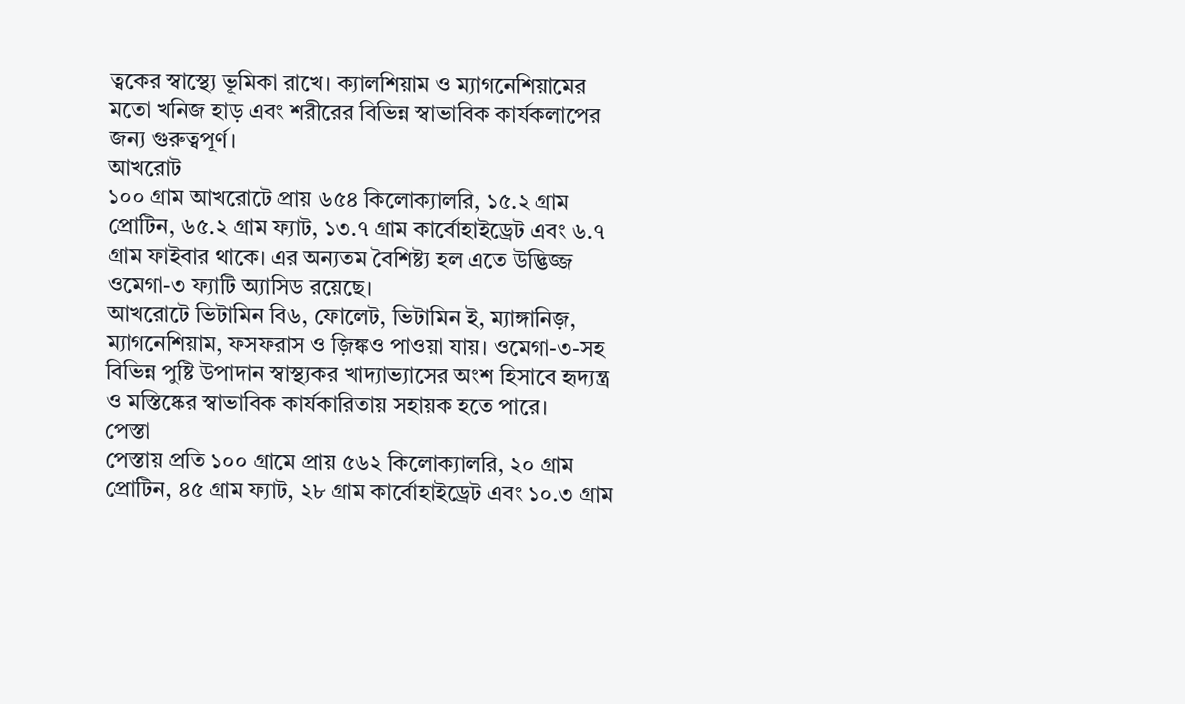ত্বকের স্বাস্থ্যে ভূমিকা রাখে। ক্যালশিয়াম ও ম্যাগনেশিয়ামের মতো খনিজ হাড় এবং শরীরের বিভিন্ন স্বাভাবিক কার্যকলাপের জন্য গুরুত্বপূর্ণ।
আখরোট
১০০ গ্রাম আখরোটে প্রায় ৬৫৪ কিলোক্যালরি, ১৫.২ গ্রাম প্রোটিন, ৬৫.২ গ্রাম ফ্যাট, ১৩.৭ গ্রাম কার্বোহাইড্রেট এবং ৬.৭ গ্রাম ফাইবার থাকে। এর অন্যতম বৈশিষ্ট্য হল এতে উদ্ভিজ্জ ওমেগা-৩ ফ্যাটি অ্যাসিড রয়েছে।
আখরোটে ভিটামিন বি৬, ফোলেট, ভিটামিন ই, ম্যাঙ্গানিজ়, ম্যাগনেশিয়াম, ফসফরাস ও জ়িঙ্কও পাওয়া যায়। ওমেগা-৩-সহ বিভিন্ন পুষ্টি উপাদান স্বাস্থ্যকর খাদ্যাভ্যাসের অংশ হিসাবে হৃদ্যন্ত্র ও মস্তিষ্কের স্বাভাবিক কার্যকারিতায় সহায়ক হতে পারে।
পেস্তা
পেস্তায় প্রতি ১০০ গ্রামে প্রায় ৫৬২ কিলোক্যালরি, ২০ গ্রাম প্রোটিন, ৪৫ গ্রাম ফ্যাট, ২৮ গ্রাম কার্বোহাইড্রেট এবং ১০.৩ গ্রাম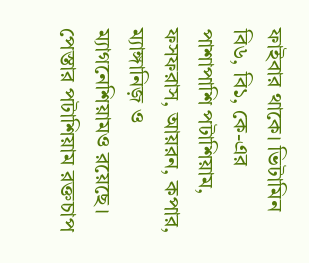ফাইবার থাকে। ভিটামিন বি৬, বি১, কে-এর পাশাপাশি পটাশিয়াম, ফসফরাস, আয়রন, কপার, ম্যাঙ্গানিজ় ও ম্যাগনেশিয়ামও রয়েছে।
পেস্তার পটাশিয়াম রক্তচাপ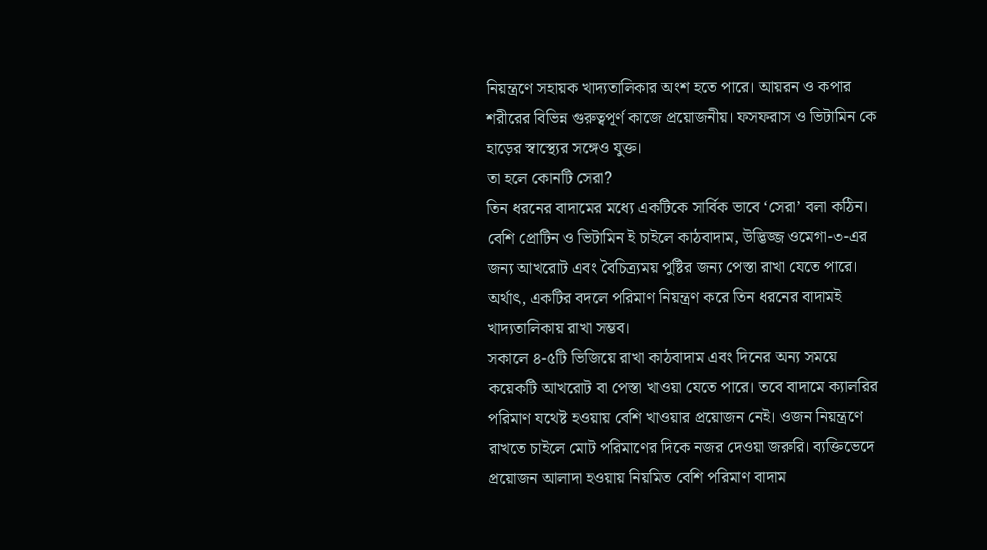নিয়ন্ত্রণে সহায়ক খাদ্যতালিকার অংশ হতে পারে। আয়রন ও কপার শরীরের বিভিন্ন গুরুত্বপূর্ণ কাজে প্রয়োজনীয়। ফসফরাস ও ভিটামিন কে হাড়ের স্বাস্থ্যের সঙ্গেও যুক্ত।
তা হলে কোনটি সেরা?
তিন ধরনের বাদামের মধ্যে একটিকে সার্বিক ভাবে ‘সেরা’ বলা কঠিন। বেশি প্রোটিন ও ভিটামিন ই চাইলে কাঠবাদাম, উদ্ভিজ্জ ওমেগা-৩-এর জন্য আখরোট এবং বৈচিত্র্যময় পুষ্টির জন্য পেস্তা রাখা যেতে পারে। অর্থাৎ, একটির বদলে পরিমাণ নিয়ন্ত্রণ করে তিন ধরনের বাদামই খাদ্যতালিকায় রাখা সম্ভব।
সকালে ৪-৫টি ভিজিয়ে রাখা কাঠবাদাম এবং দিনের অন্য সময়ে কয়েকটি আখরোট বা পেস্তা খাওয়া যেতে পারে। তবে বাদামে ক্যালরির পরিমাণ যথেষ্ট হওয়ায় বেশি খাওয়ার প্রয়োজন নেই। ওজন নিয়ন্ত্রণে রাখতে চাইলে মোট পরিমাণের দিকে নজর দেওয়া জরুরি। ব্যক্তিভেদে প্রয়োজন আলাদা হওয়ায় নিয়মিত বেশি পরিমাণ বাদাম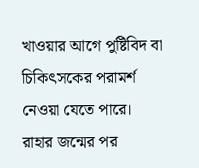খাওয়ার আগে পুষ্টিবিদ বা চিকিৎসকের পরামর্শ নেওয়া যেতে পারে।
রাহার জন্মের পর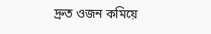দ্রুত ওজন কমিয়ে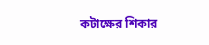কটাক্ষের শিকার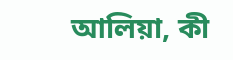আলিয়া, কী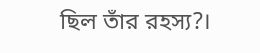ছিল তাঁর রহস্য?।